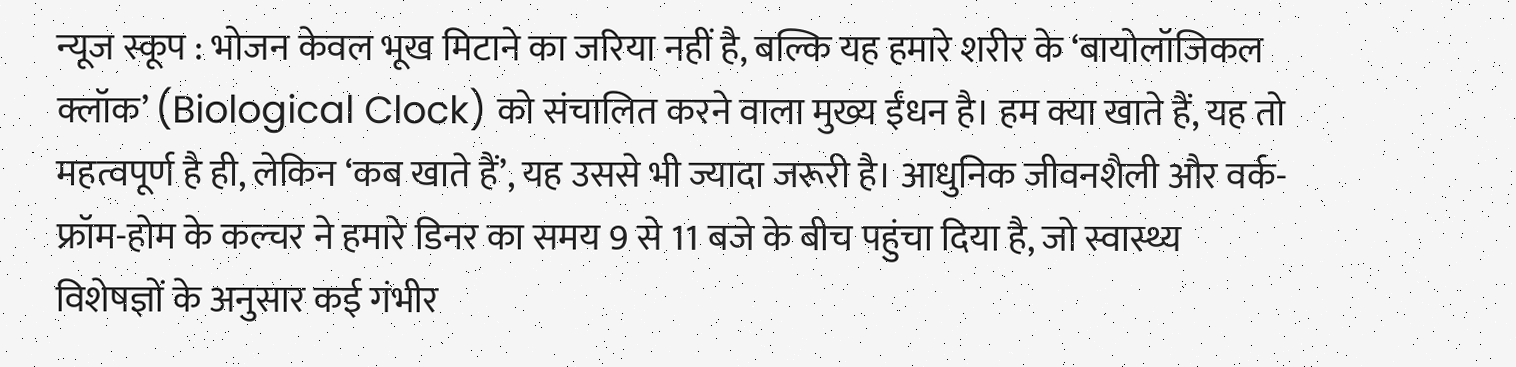न्यूज स्कूप : भोजन केवल भूख मिटाने का जरिया नहीं है, बल्कि यह हमारे शरीर के ‘बायोलॉजिकल क्लॉक’ (Biological Clock) को संचालित करने वाला मुख्य ईंधन है। हम क्या खाते हैं, यह तो महत्वपूर्ण है ही, लेकिन ‘कब खाते हैं’, यह उससे भी ज्यादा जरूरी है। आधुनिक जीवनशैली और वर्क-फ्रॉम-होम के कल्चर ने हमारे डिनर का समय 9 से 11 बजे के बीच पहुंचा दिया है, जो स्वास्थ्य विशेषज्ञों के अनुसार कई गंभीर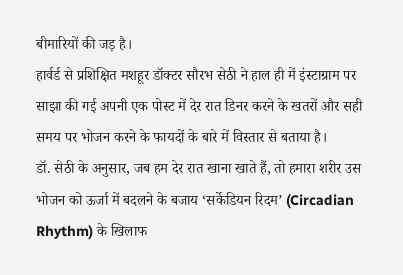बीमारियों की जड़ है।
हार्वर्ड से प्रशिक्षित मशहूर डॉक्टर सौरभ सेठी ने हाल ही में इंस्टाग्राम पर साझा की गई अपनी एक पोस्ट में देर रात डिनर करने के खतरों और सही समय पर भोजन करने के फायदों के बारे में विस्तार से बताया है।
डॉ. सेठी के अनुसार, जब हम देर रात खाना खाते हैं, तो हमारा शरीर उस भोजन को ऊर्जा में बदलने के बजाय ‘सर्केडियन रिदम’ (Circadian Rhythm) के खिलाफ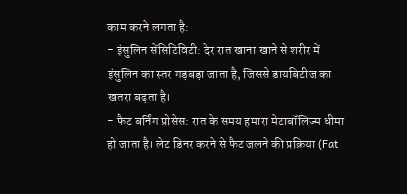काम करने लगता है:
- इंसुलिन सेंसिटिविटी: देर रात खाना खाने से शरीर में इंसुलिन का स्तर गड़बड़ा जाता है, जिससे डायबिटीज का खतरा बढ़ता है।
- फैट बर्निंग प्रोसेस: रात के समय हमारा मेटाबॉलिज्म धीमा हो जाता है। लेट डिनर करने से फैट जलने की प्रक्रिया (Fat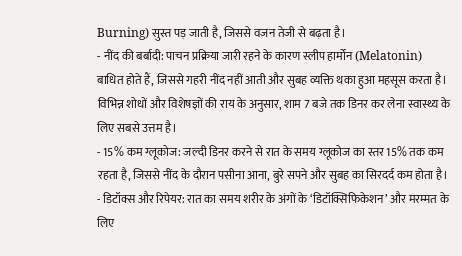Burning) सुस्त पड़ जाती है, जिससे वजन तेजी से बढ़ता है।
- नींद की बर्बादी: पाचन प्रक्रिया जारी रहने के कारण स्लीप हार्मोन (Melatonin) बाधित होते हैं, जिससे गहरी नींद नहीं आती और सुबह व्यक्ति थका हुआ महसूस करता है।
विभिन्न शोधों और विशेषज्ञों की राय के अनुसार, शाम 7 बजे तक डिनर कर लेना स्वास्थ्य के लिए सबसे उत्तम है।
- 15% कम ग्लूकोज: जल्दी डिनर करने से रात के समय ग्लूकोज का स्तर 15% तक कम रहता है, जिससे नींद के दौरान पसीना आना, बुरे सपने और सुबह का सिरदर्द कम होता है।
- डिटॉक्स और रिपेयर: रात का समय शरीर के अंगों के ‘डिटॉक्सिफिकेशन’ और मरम्मत के लिए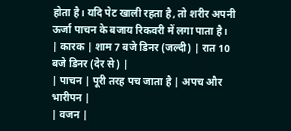होता है। यदि पेट खाली रहता है, तो शरीर अपनी ऊर्जा पाचन के बजाय रिकवरी में लगा पाता है।
| कारक | शाम 7 बजे डिनर (जल्दी) | रात 10 बजे डिनर (देर से) |
| पाचन | पूरी तरह पच जाता है | अपच और भारीपन |
| वजन |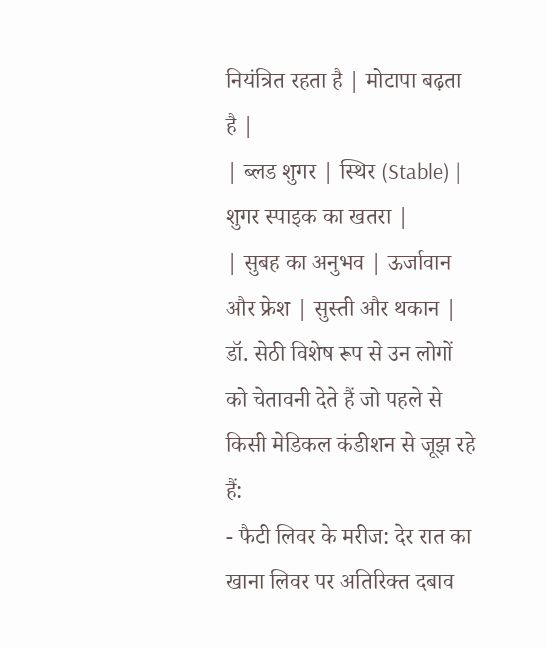नियंत्रित रहता है | मोटापा बढ़ता है |
| ब्लड शुगर | स्थिर (Stable) | शुगर स्पाइक का खतरा |
| सुबह का अनुभव | ऊर्जावान और फ्रेश | सुस्ती और थकान |
डॉ. सेठी विशेष रूप से उन लोगों को चेतावनी देते हैं जो पहले से किसी मेडिकल कंडीशन से जूझ रहे हैं:
- फैटी लिवर के मरीज: देर रात का खाना लिवर पर अतिरिक्त दबाव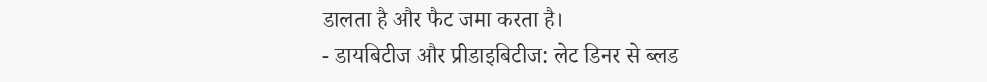डालता है और फैट जमा करता है।
- डायबिटीज और प्रीडाइबिटीज: लेट डिनर से ब्लड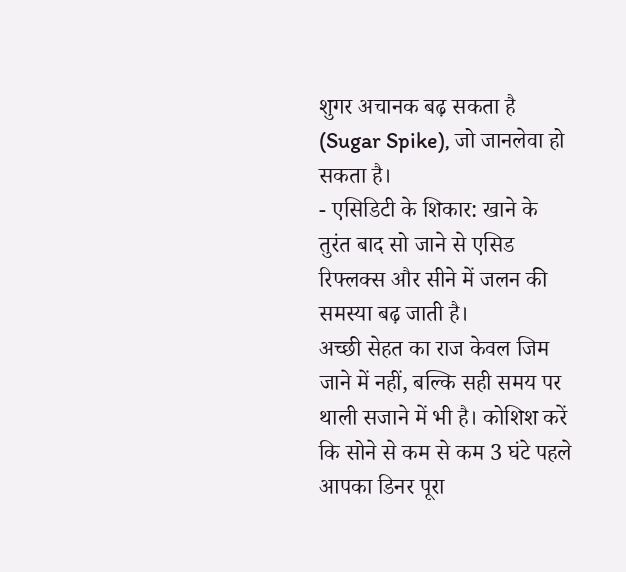शुगर अचानक बढ़ सकता है (Sugar Spike), जो जानलेवा हो सकता है।
- एसिडिटी के शिकार: खाने के तुरंत बाद सो जाने से एसिड रिफ्लक्स और सीने में जलन की समस्या बढ़ जाती है।
अच्छी सेहत का राज केवल जिम जाने में नहीं, बल्कि सही समय पर थाली सजाने में भी है। कोशिश करें कि सोने से कम से कम 3 घंटे पहले आपका डिनर पूरा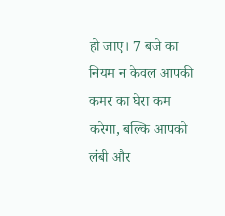हो जाए। 7 बजे का नियम न केवल आपकी कमर का घेरा कम करेगा, बल्कि आपको लंबी और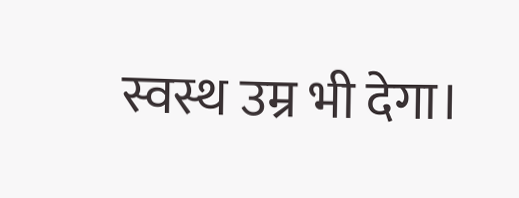स्वस्थ उम्र भी देगा।